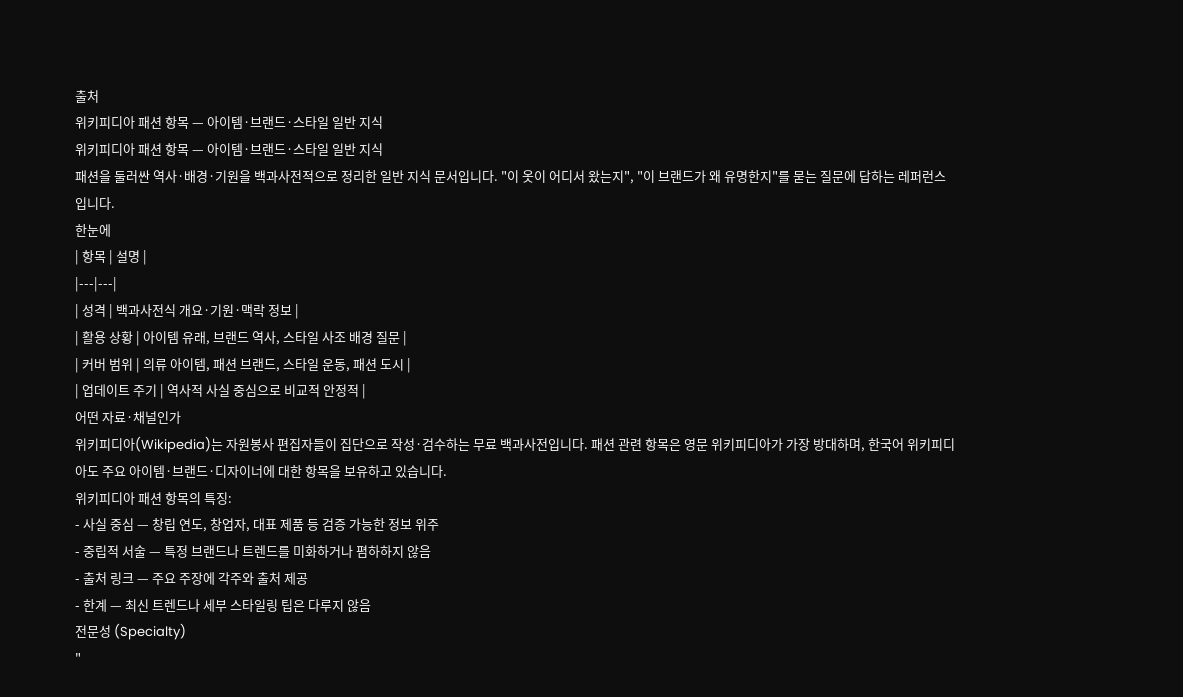출처
위키피디아 패션 항목 — 아이템·브랜드·스타일 일반 지식
위키피디아 패션 항목 — 아이템·브랜드·스타일 일반 지식
패션을 둘러싼 역사·배경·기원을 백과사전적으로 정리한 일반 지식 문서입니다. "이 옷이 어디서 왔는지", "이 브랜드가 왜 유명한지"를 묻는 질문에 답하는 레퍼런스입니다.
한눈에
| 항목 | 설명 |
|---|---|
| 성격 | 백과사전식 개요·기원·맥락 정보 |
| 활용 상황 | 아이템 유래, 브랜드 역사, 스타일 사조 배경 질문 |
| 커버 범위 | 의류 아이템, 패션 브랜드, 스타일 운동, 패션 도시 |
| 업데이트 주기 | 역사적 사실 중심으로 비교적 안정적 |
어떤 자료·채널인가
위키피디아(Wikipedia)는 자원봉사 편집자들이 집단으로 작성·검수하는 무료 백과사전입니다. 패션 관련 항목은 영문 위키피디아가 가장 방대하며, 한국어 위키피디아도 주요 아이템·브랜드·디자이너에 대한 항목을 보유하고 있습니다.
위키피디아 패션 항목의 특징:
- 사실 중심 — 창립 연도, 창업자, 대표 제품 등 검증 가능한 정보 위주
- 중립적 서술 — 특정 브랜드나 트렌드를 미화하거나 폄하하지 않음
- 출처 링크 — 주요 주장에 각주와 출처 제공
- 한계 — 최신 트렌드나 세부 스타일링 팁은 다루지 않음
전문성 (Specialty)
"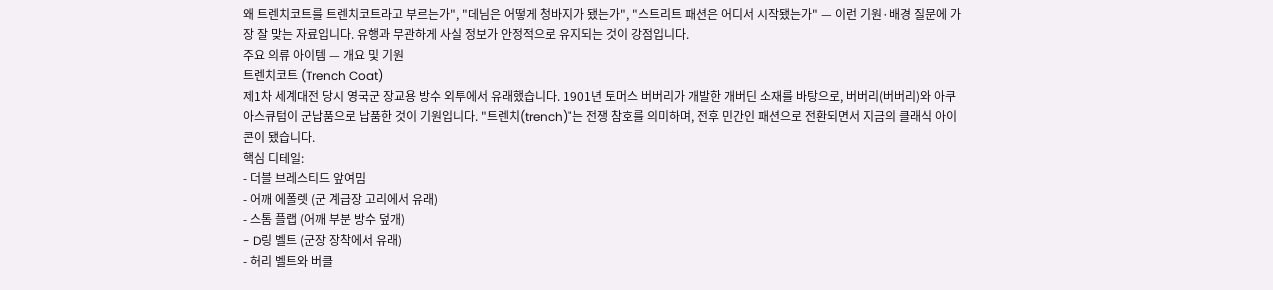왜 트렌치코트를 트렌치코트라고 부르는가", "데님은 어떻게 청바지가 됐는가", "스트리트 패션은 어디서 시작됐는가" — 이런 기원·배경 질문에 가장 잘 맞는 자료입니다. 유행과 무관하게 사실 정보가 안정적으로 유지되는 것이 강점입니다.
주요 의류 아이템 — 개요 및 기원
트렌치코트 (Trench Coat)
제1차 세계대전 당시 영국군 장교용 방수 외투에서 유래했습니다. 1901년 토머스 버버리가 개발한 개버딘 소재를 바탕으로, 버버리(버버리)와 아쿠아스큐텀이 군납품으로 납품한 것이 기원입니다. "트렌치(trench)"는 전쟁 참호를 의미하며, 전후 민간인 패션으로 전환되면서 지금의 클래식 아이콘이 됐습니다.
핵심 디테일:
- 더블 브레스티드 앞여밈
- 어깨 에폴렛 (군 계급장 고리에서 유래)
- 스톰 플랩 (어깨 부분 방수 덮개)
- D링 벨트 (군장 장착에서 유래)
- 허리 벨트와 버클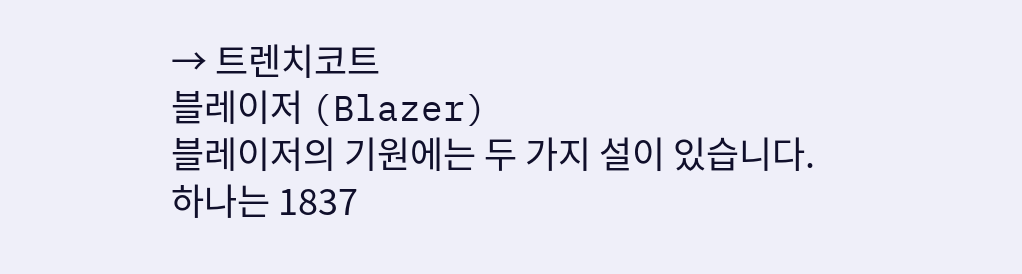→ 트렌치코트
블레이저 (Blazer)
블레이저의 기원에는 두 가지 설이 있습니다. 하나는 1837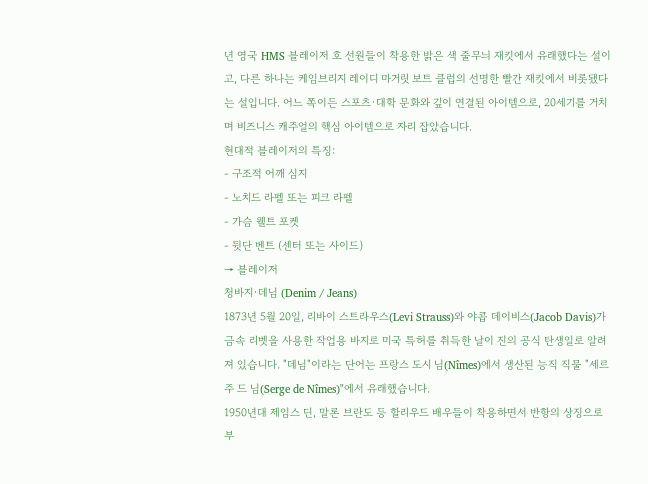년 영국 HMS 블레이저 호 선원들이 착용한 밝은 색 줄무늬 재킷에서 유래했다는 설이고, 다른 하나는 케임브리지 레이디 마거릿 보트 클럽의 선명한 빨간 재킷에서 비롯됐다는 설입니다. 어느 쪽이든 스포츠·대학 문화와 깊이 연결된 아이템으로, 20세기를 거치며 비즈니스 캐주얼의 핵심 아이템으로 자리 잡았습니다.
현대적 블레이저의 특징:
- 구조적 어깨 심지
- 노치드 라펠 또는 피크 라펠
- 가슴 웰트 포켓
- 뒷단 벤트 (센터 또는 사이드)
→ 블레이저
청바지·데님 (Denim / Jeans)
1873년 5월 20일, 리바이 스트라우스(Levi Strauss)와 야콥 데이비스(Jacob Davis)가 금속 리벳을 사용한 작업용 바지로 미국 특허를 취득한 날이 진의 공식 탄생일로 알려져 있습니다. "데님"이라는 단어는 프랑스 도시 님(Nîmes)에서 생산된 능직 직물 "세르주 드 님(Serge de Nîmes)"에서 유래했습니다.
1950년대 제임스 딘, 말론 브란도 등 할리우드 배우들이 착용하면서 반항의 상징으로 부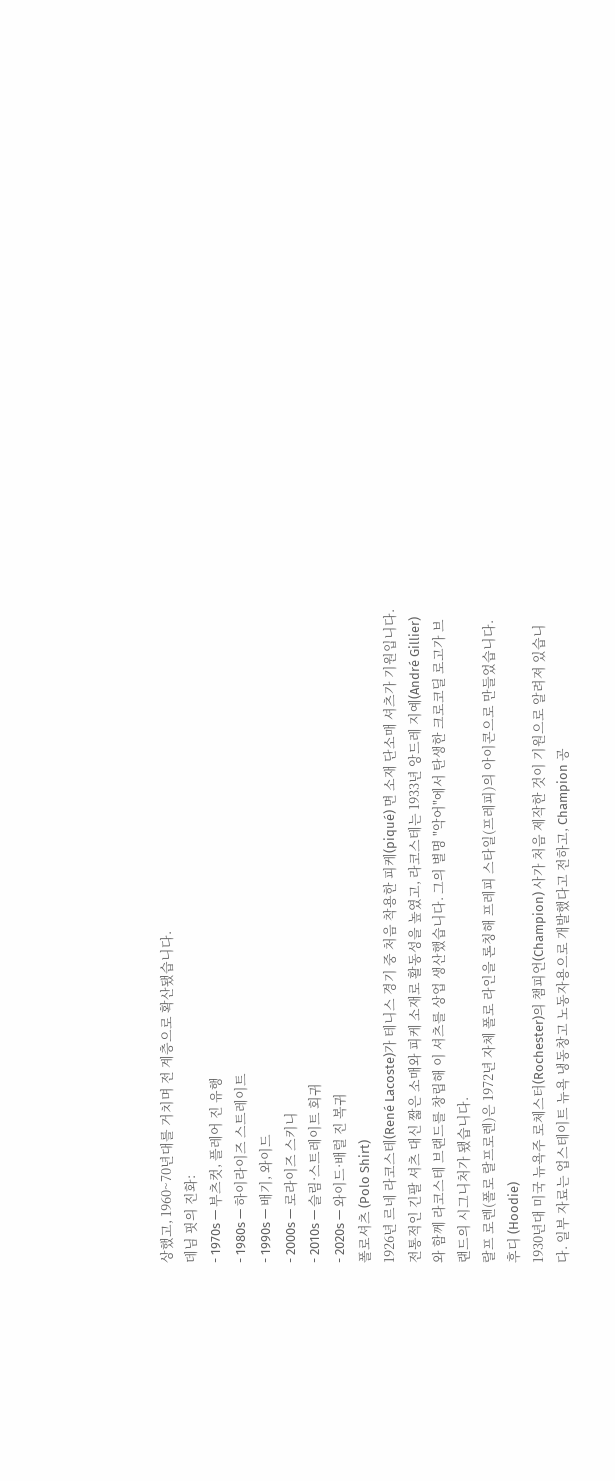상했고, 1960~70년대를 거치며 전 계층으로 확산됐습니다.
데님 핏의 진화:
- 1970s — 부츠컷, 플레어 진 유행
- 1980s — 하이라이즈 스트레이트
- 1990s — 배기, 와이드
- 2000s — 로라이즈 스키니
- 2010s — 슬림·스트레이트 회귀
- 2020s — 와이드·배럴 진 복귀
폴로셔츠 (Polo Shirt)
1926년 르네 라코스테(René Lacoste)가 테니스 경기 중 처음 착용한 피케(piqué) 면 소재 단소매 셔츠가 기원입니다. 전통적인 긴팔 셔츠 대신 짧은 소매와 피케 소재로 활동성을 높였고, 라코스테는 1933년 앙드레 지예(André Gillier)와 함께 라코스테 브랜드를 창립해 이 셔츠를 상업 생산했습니다. 그의 별명 "악어"에서 탄생한 크로코딜 로고가 브랜드의 시그니처가 됐습니다.
랄프 로렌(폴로 랄프로렌)은 1972년 자체 폴로 라인을 론칭해 프레피 스타일(프레피)의 아이콘으로 만들었습니다.
후디 (Hoodie)
1930년대 미국 뉴욕주 로체스터(Rochester)의 챔피언(Champion) 사가 처음 제작한 것이 기원으로 알려져 있습니다. 일부 자료는 업스테이트 뉴욕 냉동창고 노동자용으로 개발했다고 전하고, Champion 공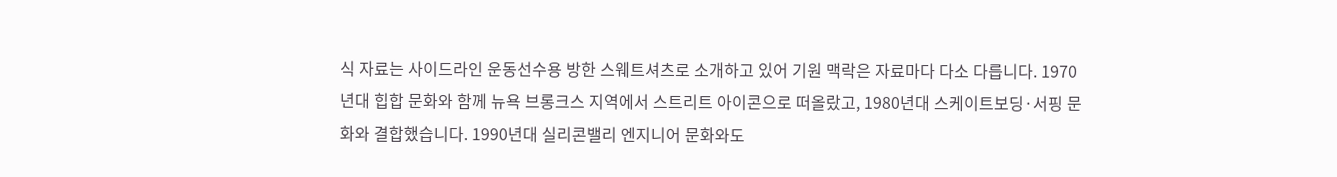식 자료는 사이드라인 운동선수용 방한 스웨트셔츠로 소개하고 있어 기원 맥락은 자료마다 다소 다릅니다. 1970년대 힙합 문화와 함께 뉴욕 브롱크스 지역에서 스트리트 아이콘으로 떠올랐고, 1980년대 스케이트보딩·서핑 문화와 결합했습니다. 1990년대 실리콘밸리 엔지니어 문화와도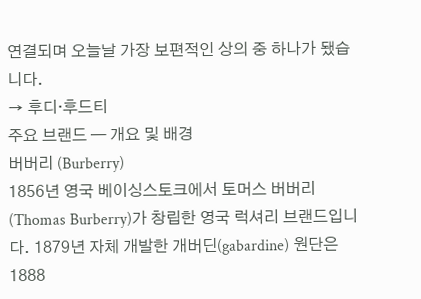연결되며 오늘날 가장 보편적인 상의 중 하나가 됐습니다.
→ 후디·후드티
주요 브랜드 — 개요 및 배경
버버리 (Burberry)
1856년 영국 베이싱스토크에서 토머스 버버리(Thomas Burberry)가 창립한 영국 럭셔리 브랜드입니다. 1879년 자체 개발한 개버딘(gabardine) 원단은 1888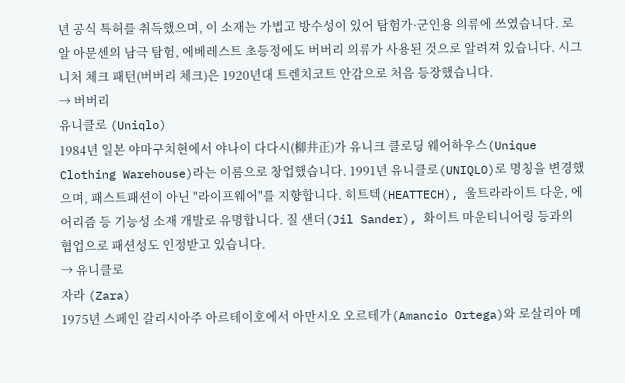년 공식 특허를 취득했으며, 이 소재는 가볍고 방수성이 있어 탐험가·군인용 의류에 쓰였습니다. 로알 아문센의 남극 탐험, 에베레스트 초등정에도 버버리 의류가 사용된 것으로 알려져 있습니다. 시그니처 체크 패턴(버버리 체크)은 1920년대 트렌치코트 안감으로 처음 등장했습니다.
→ 버버리
유니클로 (Uniqlo)
1984년 일본 야마구치현에서 야나이 다다시(柳井正)가 유니크 클로딩 웨어하우스(Unique Clothing Warehouse)라는 이름으로 창업했습니다. 1991년 유니클로(UNIQLO)로 명칭을 변경했으며, 패스트패션이 아닌 "라이프웨어"를 지향합니다. 히트텍(HEATTECH), 울트라라이트 다운, 에어리즘 등 기능성 소재 개발로 유명합니다. 질 샌더(Jil Sander), 화이트 마운티니어링 등과의 협업으로 패션성도 인정받고 있습니다.
→ 유니클로
자라 (Zara)
1975년 스페인 갈리시아주 아르테이호에서 아만시오 오르테가(Amancio Ortega)와 로살리아 메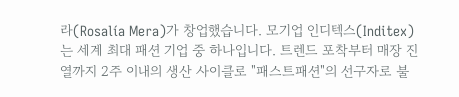라(Rosalía Mera)가 창업했습니다. 모기업 인디텍스(Inditex)는 세계 최대 패션 기업 중 하나입니다. 트렌드 포착부터 매장 진열까지 2주 이내의 생산 사이클로 "패스트패션"의 선구자로 불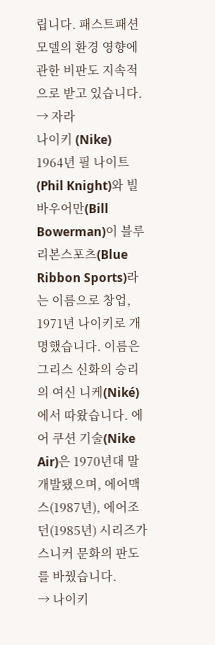립니다. 패스트패션 모델의 환경 영향에 관한 비판도 지속적으로 받고 있습니다.
→ 자라
나이키 (Nike)
1964년 필 나이트(Phil Knight)와 빌 바우어만(Bill Bowerman)이 블루리본스포츠(Blue Ribbon Sports)라는 이름으로 창업, 1971년 나이키로 개명했습니다. 이름은 그리스 신화의 승리의 여신 니케(Niké)에서 따왔습니다. 에어 쿠션 기술(Nike Air)은 1970년대 말 개발됐으며, 에어맥스(1987년), 에어조던(1985년) 시리즈가 스니커 문화의 판도를 바꿨습니다.
→ 나이키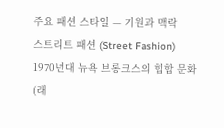주요 패션 스타일 — 기원과 맥락
스트리트 패션 (Street Fashion)
1970년대 뉴욕 브롱크스의 힙합 문화(래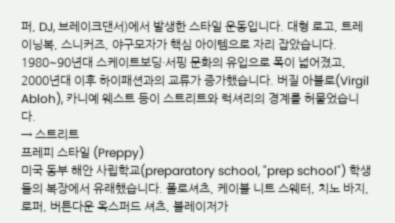퍼, DJ, 브레이크댄서)에서 발생한 스타일 운동입니다. 대형 로고, 트레이닝복, 스니커즈, 야구모자가 핵심 아이템으로 자리 잡았습니다. 1980~90년대 스케이트보딩·서핑 문화의 유입으로 폭이 넓어졌고, 2000년대 이후 하이패션과의 교류가 증가했습니다. 버질 아블로(Virgil Abloh), 카니예 웨스트 등이 스트리트와 럭셔리의 경계를 허물었습니다.
→ 스트리트
프레피 스타일 (Preppy)
미국 동부 해안 사립학교(preparatory school, "prep school") 학생들의 복장에서 유래했습니다. 폴로셔츠, 케이블 니트 스웨터, 치노 바지, 로퍼, 버튼다운 옥스퍼드 셔츠, 블레이저가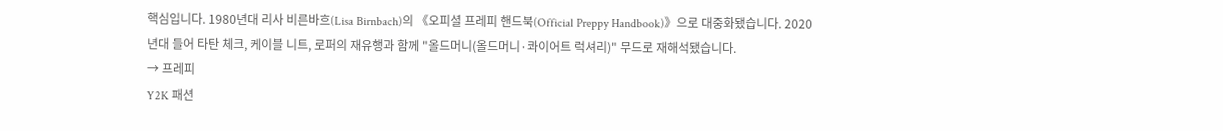핵심입니다. 1980년대 리사 비른바흐(Lisa Birnbach)의 《오피셜 프레피 핸드북(Official Preppy Handbook)》으로 대중화됐습니다. 2020년대 들어 타탄 체크, 케이블 니트, 로퍼의 재유행과 함께 "올드머니(올드머니·콰이어트 럭셔리)" 무드로 재해석됐습니다.
→ 프레피
Y2K 패션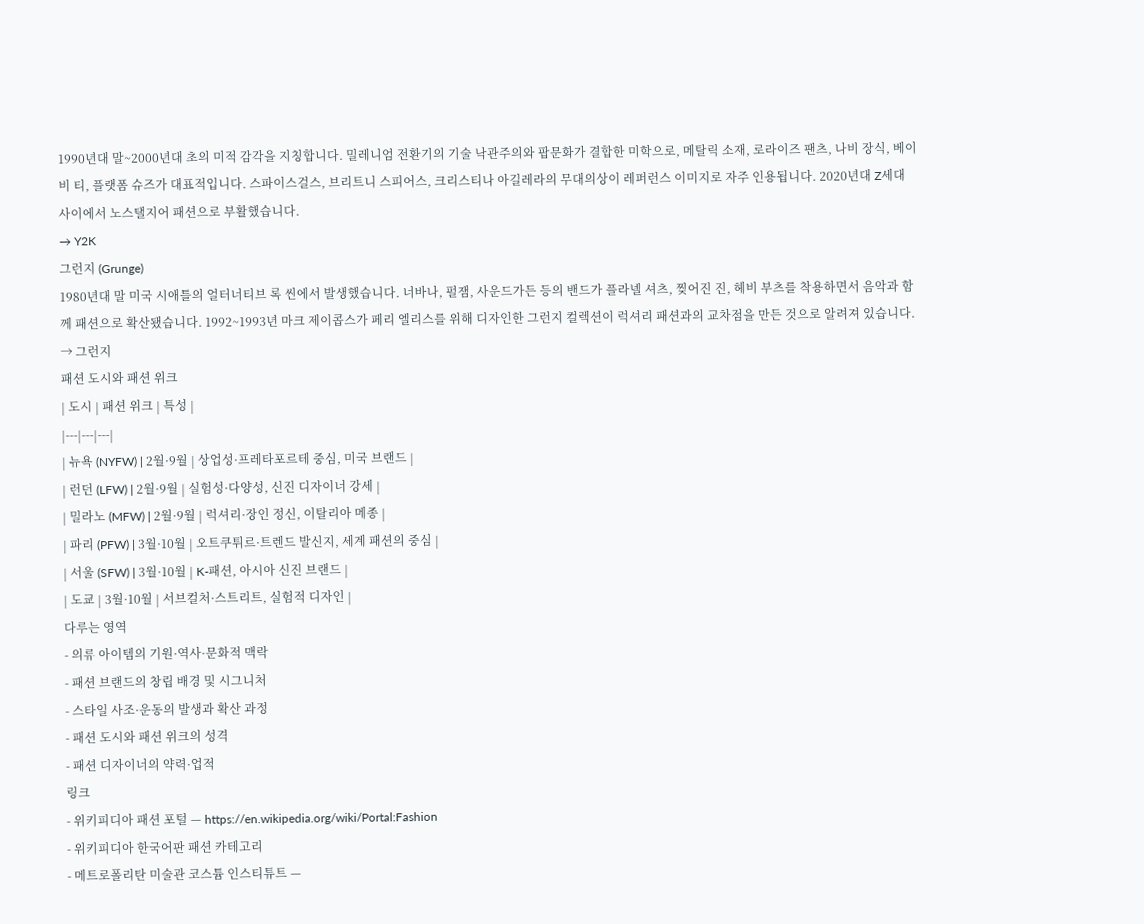1990년대 말~2000년대 초의 미적 감각을 지칭합니다. 밀레니엄 전환기의 기술 낙관주의와 팝문화가 결합한 미학으로, 메탈릭 소재, 로라이즈 팬츠, 나비 장식, 베이비 티, 플랫폼 슈즈가 대표적입니다. 스파이스걸스, 브리트니 스피어스, 크리스티나 아길레라의 무대의상이 레퍼런스 이미지로 자주 인용됩니다. 2020년대 Z세대 사이에서 노스탤지어 패션으로 부활했습니다.
→ Y2K
그런지 (Grunge)
1980년대 말 미국 시애틀의 얼터너티브 록 씬에서 발생했습니다. 너바나, 펄잼, 사운드가든 등의 밴드가 플라넬 셔츠, 찢어진 진, 헤비 부츠를 착용하면서 음악과 함께 패션으로 확산됐습니다. 1992~1993년 마크 제이콥스가 페리 엘리스를 위해 디자인한 그런지 컬렉션이 럭셔리 패션과의 교차점을 만든 것으로 알려져 있습니다.
→ 그런지
패션 도시와 패션 위크
| 도시 | 패션 위크 | 특성 |
|---|---|---|
| 뉴욕 (NYFW) | 2월·9월 | 상업성·프레타포르테 중심, 미국 브랜드 |
| 런던 (LFW) | 2월·9월 | 실험성·다양성, 신진 디자이너 강세 |
| 밀라노 (MFW) | 2월·9월 | 럭셔리·장인 정신, 이탈리아 메종 |
| 파리 (PFW) | 3월·10월 | 오트쿠튀르·트렌드 발신지, 세계 패션의 중심 |
| 서울 (SFW) | 3월·10월 | K-패션, 아시아 신진 브랜드 |
| 도쿄 | 3월·10월 | 서브컬처·스트리트, 실험적 디자인 |
다루는 영역
- 의류 아이템의 기원·역사·문화적 맥락
- 패션 브랜드의 창립 배경 및 시그니처
- 스타일 사조·운동의 발생과 확산 과정
- 패션 도시와 패션 위크의 성격
- 패션 디자이너의 약력·업적
링크
- 위키피디아 패션 포털 — https://en.wikipedia.org/wiki/Portal:Fashion
- 위키피디아 한국어판 패션 카테고리
- 메트로폴리탄 미술관 코스튬 인스티튜트 —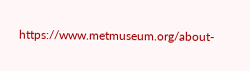https://www.metmuseum.org/about-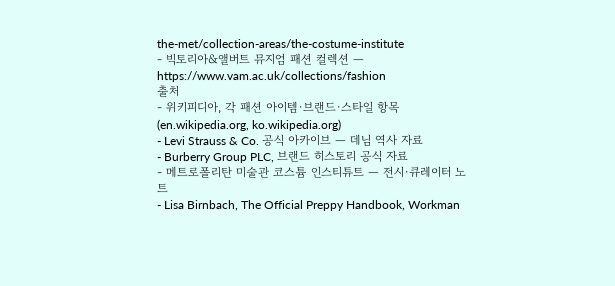the-met/collection-areas/the-costume-institute
- 빅토리아&앨버트 뮤지엄 패션 컬렉션 — https://www.vam.ac.uk/collections/fashion
출처
- 위키피디아, 각 패션 아이템·브랜드·스타일 항목 (en.wikipedia.org, ko.wikipedia.org)
- Levi Strauss & Co. 공식 아카이브 — 데님 역사 자료
- Burberry Group PLC, 브랜드 히스토리 공식 자료
- 메트로폴리탄 미술관 코스튬 인스티튜트 — 전시·큐레이터 노트
- Lisa Birnbach, The Official Preppy Handbook, Workman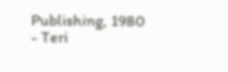Publishing, 1980
- Teri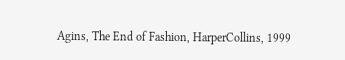Agins, The End of Fashion, HarperCollins, 1999